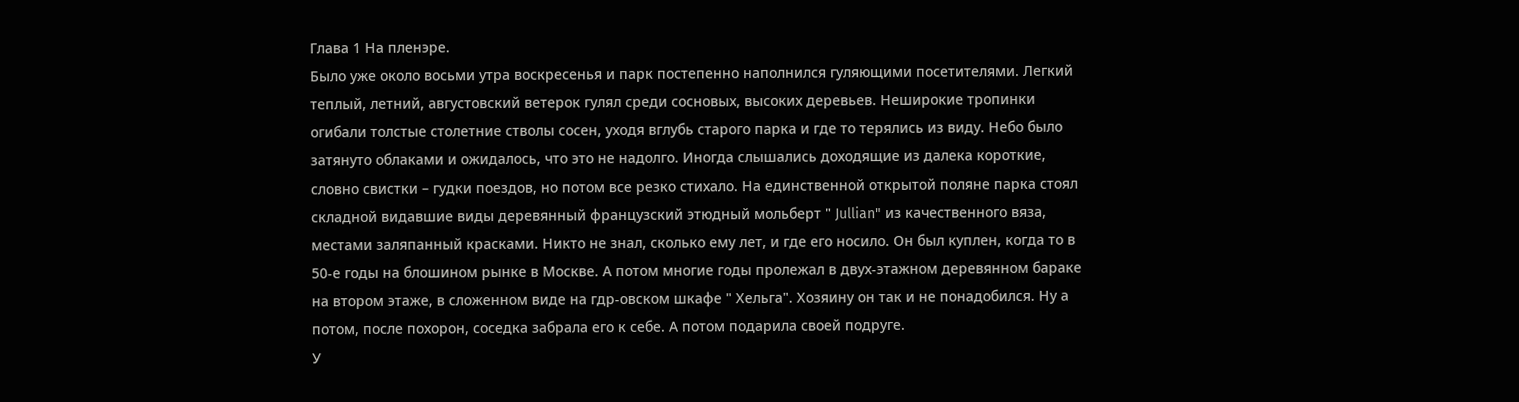Глава 1 На пленэре.
Было уже около восьми утра воскресенья и парк постепенно наполнился гуляющими посетителями. Легкий теплый, летний, августовский ветерок гулял среди сосновых, высоких деревьев. Неширокие тропинки огибали толстые столетние стволы сосен, уходя вглубь старого парка и где то терялись из виду. Небо было затянуто облаками и ожидалось, что это не надолго. Иногда слышались доходящие из далека короткие, словно свистки – гудки поездов, но потом все резко стихало. На единственной открытой поляне парка стоял складной видавшие виды деревянный французский этюдный мольберт " Jullian" из качественного вяза, местами заляпанный красками. Никто не знал, сколько ему лет, и где его носило. Он был куплен, когда то в 50-е годы на блошином рынке в Москве. А потом многие годы пролежал в двух-этажном деревянном бараке на втором этаже, в сложенном виде на гдр-овском шкафе " Хельга". Хозяину он так и не понадобился. Ну а потом, после похорон, соседка забрала его к себе. А потом подарила своей подруге.
У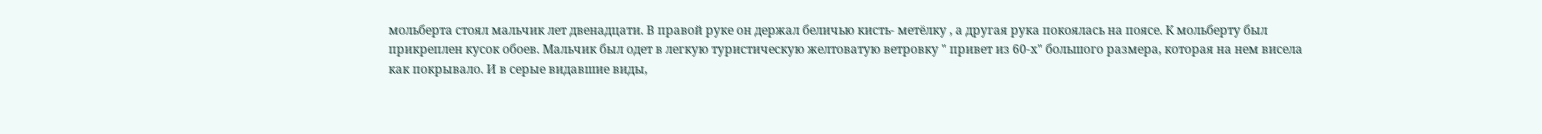мольберта стоял мальчик лет двенадцати. В правой руке он держал беличью кисть- метëлку , а другая рука покоялась на поясе. К мольберту был прикреплен кусок обоев. Мальчик был одет в легкую туристическую желтоватую ветровку " привет из 60-х" большого размера, которая на нем висела как покрывало. И в серые видавшие виды,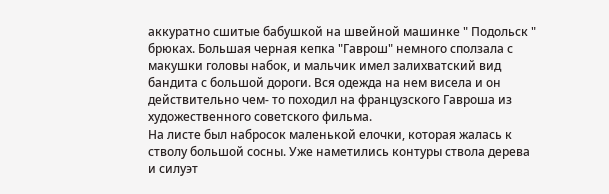аккуратно сшитые бабушкой на швейной машинке " Подольск " брюках. Большая черная кепка "Гаврош" немного сползала с макушки головы набок, и мальчик имел залихватский вид бандита с большой дороги. Вся одежда на нем висела и он действительно чем- то походил на французского Гавроша из художественного советского фильма.
На листе был набросок маленькой елочки, которая жалась к стволу большой сосны. Уже наметились контуры ствола дерева и силуэт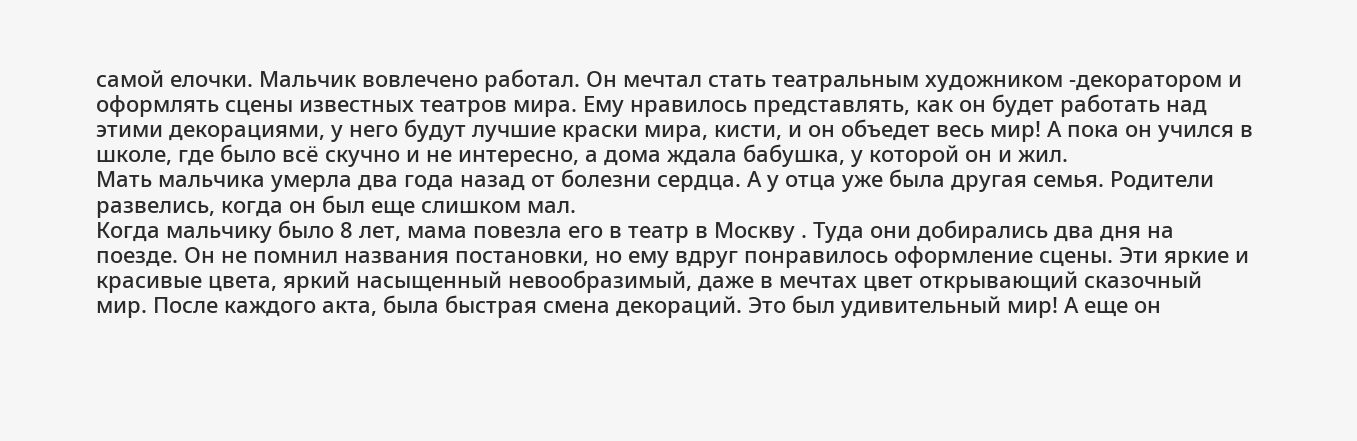самой елочки. Мальчик вовлечено работал. Он мечтал стать театральным художником -декоратором и оформлять сцены известных театров мира. Ему нравилось представлять, как он будет работать над этими декорациями, у него будут лучшие краски мира, кисти, и он объедет весь мир! А пока он учился в школе, где было всë скучно и не интересно, а дома ждала бабушка, у которой он и жил.
Мать мальчика умерла два года назад от болезни сердца. А у отца уже была другая семья. Родители развелись, когда он был еще слишком мал.
Когда мальчику было 8 лет, мама повезла его в театр в Москву . Туда они добирались два дня на поезде. Он не помнил названия постановки, но ему вдруг понравилось оформление сцены. Эти яркие и красивые цвета, яркий насыщенный невообразимый, даже в мечтах цвет открывающий сказочный мир. После каждого акта, была быстрая смена декораций. Это был удивительный мир! А еще он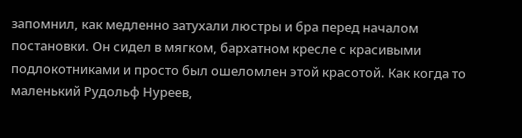запомнил, как медленно затухали люстры и бра перед началом постановки. Он сидел в мягком, бархатном кресле с красивыми подлокотниками и просто был ошеломлен этой красотой. Как когда то маленький Рудольф Нуреев,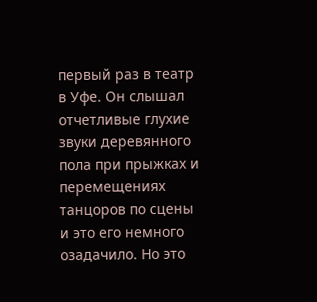первый раз в театр в Уфе. Он слышал отчетливые глухие звуки деревянного пола при прыжках и перемещениях танцоров по сцены и это его немного озадачило. Но это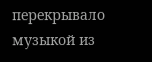перекрывало музыкой из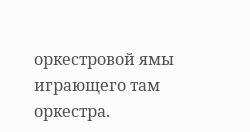оркестровой ямы играющего там оркестра.